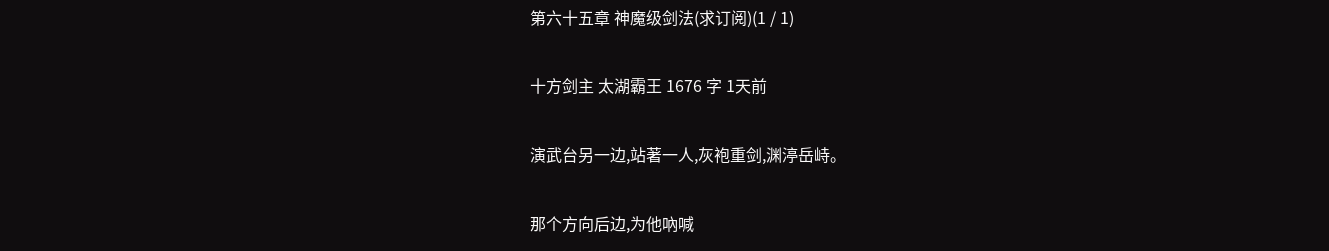第六十五章 神魔级剑法(求订阅)(1 / 1)

十方剑主 太湖霸王 1676 字 1天前

演武台另一边,站著一人,灰袍重剑,渊渟岳峙。

那个方向后边,为他吶喊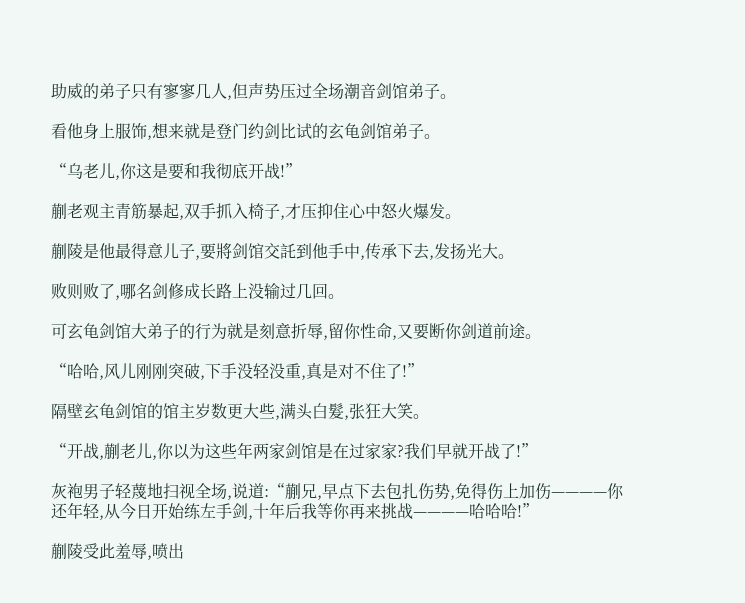助威的弟子只有寥寥几人,但声势压过全场潮音剑馆弟子。

看他身上服饰,想来就是登门约剑比试的玄龟剑馆弟子。

“乌老儿,你这是要和我彻底开战!”

蒯老观主青筋暴起,双手抓入椅子,才压抑住心中怒火爆发。

蒯陵是他最得意儿子,要將剑馆交託到他手中,传承下去,发扬光大。

败则败了,哪名剑修成长路上没输过几回。

可玄龟剑馆大弟子的行为就是刻意折辱,留你性命,又要断你剑道前途。

“哈哈,风儿刚刚突破,下手没轻没重,真是对不住了!”

隔壁玄龟剑馆的馆主岁数更大些,满头白髮,张狂大笑。

“开战,蒯老儿,你以为这些年两家剑馆是在过家家?我们早就开战了!”

灰袍男子轻蔑地扫视全场,说道:“蒯兄,早点下去包扎伤势,免得伤上加伤————你还年轻,从今日开始练左手剑,十年后我等你再来挑战————哈哈哈!”

蒯陵受此羞辱,喷出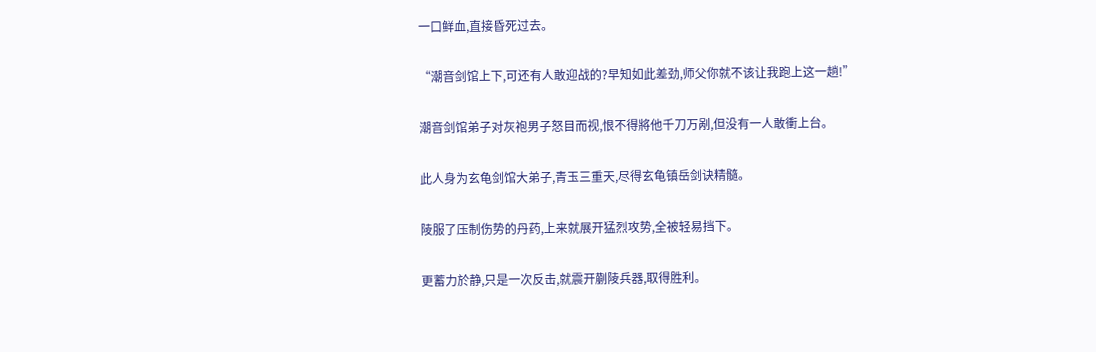一口鲜血,直接昏死过去。

“潮音剑馆上下,可还有人敢迎战的?早知如此差劲,师父你就不该让我跑上这一趟!”

潮音剑馆弟子对灰袍男子怒目而视,恨不得將他千刀万剐,但没有一人敢衝上台。

此人身为玄龟剑馆大弟子,青玉三重天,尽得玄龟镇岳剑诀精髓。

陵服了压制伤势的丹药,上来就展开猛烈攻势,全被轻易挡下。

更蓄力於静,只是一次反击,就震开蒯陵兵器,取得胜利。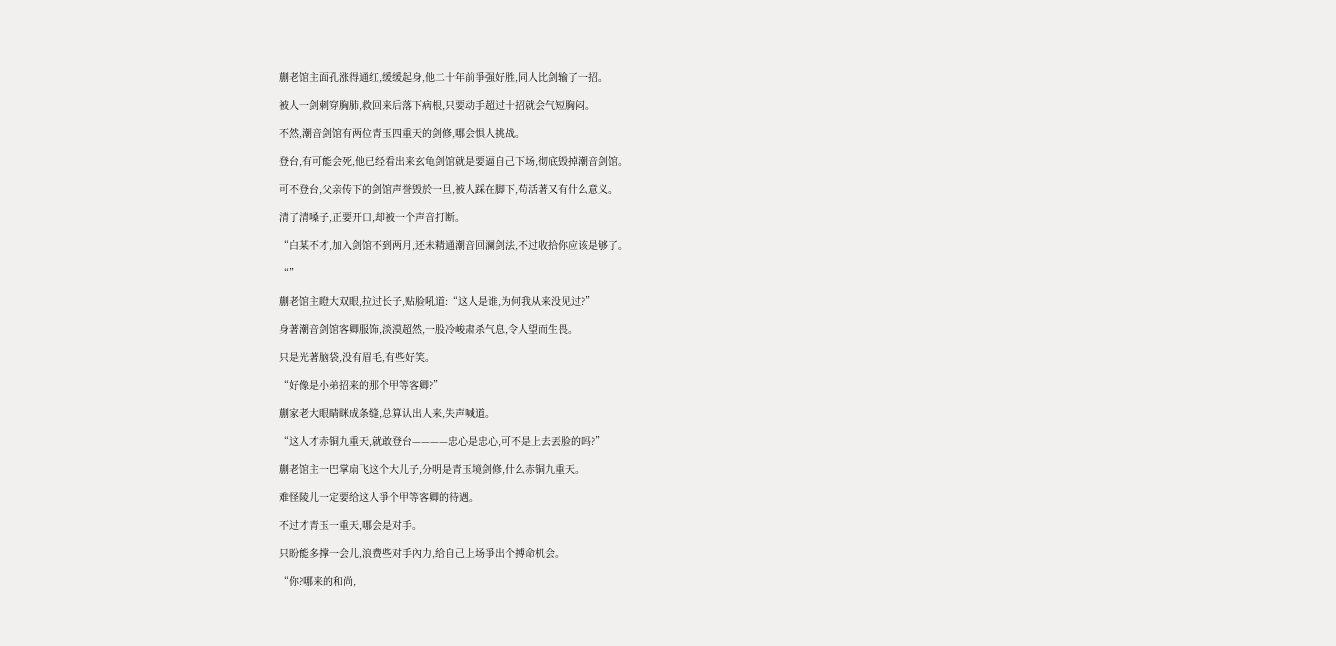蒯老馆主面孔涨得通红,缓缓起身,他二十年前爭强好胜,同人比剑输了一招。

被人一剑刺穿胸肺,救回来后落下病根,只要动手超过十招就会气短胸闷。

不然,潮音剑馆有两位青玉四重天的剑修,哪会惧人挑战。

登台,有可能会死,他已经看出来玄龟剑馆就是要逼自己下场,彻底毁掉潮音剑馆。

可不登台,父亲传下的剑馆声誉毁於一旦,被人踩在脚下,苟活著又有什么意义。

清了清嗓子,正要开口,却被一个声音打断。

“白某不才,加入剑馆不到两月,还未精通潮音回澜剑法,不过收拾你应该是够了。

“”

蒯老馆主瞪大双眼,拉过长子,贴脸吼道:“这人是谁,为何我从来没见过?”

身著潮音剑馆客卿服饰,淡漠超然,一股冷峻肃杀气息,令人望而生畏。

只是光著脑袋,没有眉毛,有些好笑。

“好像是小弟招来的那个甲等客卿?”

蒯家老大眼睛眯成条缝,总算认出人来,失声喊道。

“这人才赤铜九重天,就敢登台————忠心是忠心,可不是上去丟脸的吗?”

蒯老馆主一巴掌扇飞这个大儿子,分明是青玉境剑修,什么赤铜九重天。

难怪陵儿一定要给这人爭个甲等客卿的待遇。

不过才青玉一重天,哪会是对手。

只盼能多撑一会儿,浪费些对手內力,给自己上场爭出个搏命机会。

“你?哪来的和尚,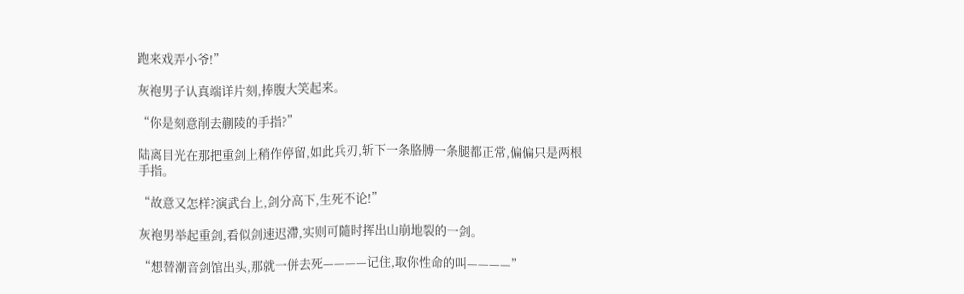跑来戏弄小爷!”

灰袍男子认真端详片刻,捧腹大笑起来。

“你是刻意削去蒯陵的手指?”

陆离目光在那把重剑上稍作停留,如此兵刃,斩下一条胳膊一条腿都正常,偏偏只是两根手指。

“故意又怎样?演武台上,剑分高下,生死不论!”

灰袍男举起重剑,看似剑速迟滯,实则可隨时挥出山崩地裂的一剑。

“想替潮音剑馆出头,那就一併去死————记住,取你性命的叫————”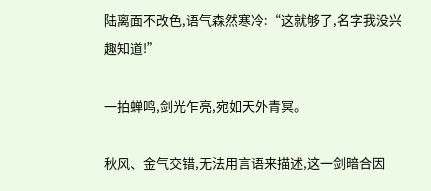陆离面不改色,语气森然寒冷:“这就够了,名字我没兴趣知道!”

一拍蝉鸣,剑光乍亮,宛如天外青冥。

秋风、金气交错,无法用言语来描述,这一剑暗合因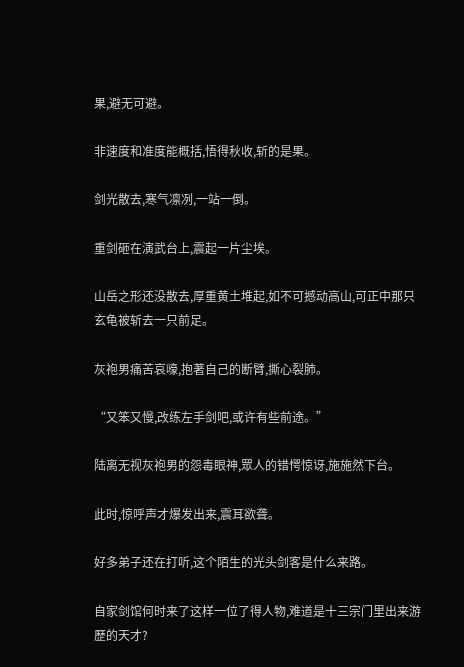果,避无可避。

非速度和准度能概括,悟得秋收,斩的是果。

剑光散去,寒气凛冽,一站一倒。

重剑砸在演武台上,震起一片尘埃。

山岳之形还没散去,厚重黄土堆起,如不可撼动高山,可正中那只玄龟被斩去一只前足。

灰袍男痛苦哀嚎,抱著自己的断臂,撕心裂肺。

“又笨又慢,改练左手剑吧,或许有些前途。”

陆离无视灰袍男的怨毒眼神,眾人的错愕惊讶,施施然下台。

此时,惊呼声才爆发出来,震耳欲聋。

好多弟子还在打听,这个陌生的光头剑客是什么来路。

自家剑馆何时来了这样一位了得人物,难道是十三宗门里出来游歷的天才?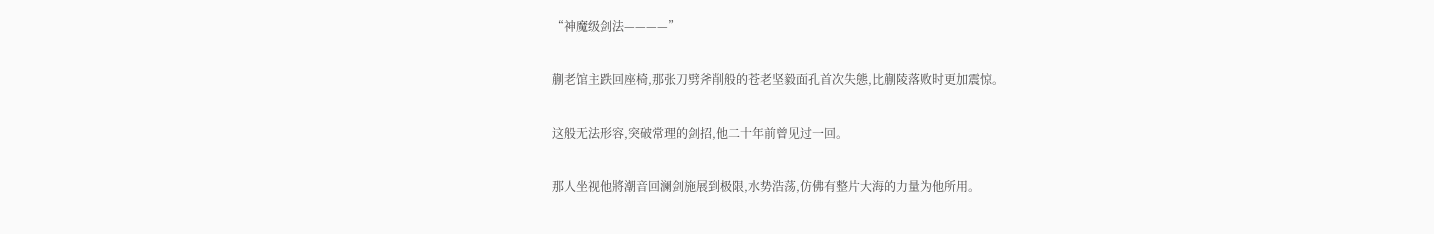“神魔级剑法————”

蒯老馆主跌回座椅,那张刀劈斧削般的苍老坚毅面孔首次失態,比蒯陵落败时更加震惊。

这般无法形容,突破常理的剑招,他二十年前曾见过一回。

那人坐视他將潮音回澜剑施展到极限,水势浩荡,仿佛有整片大海的力量为他所用。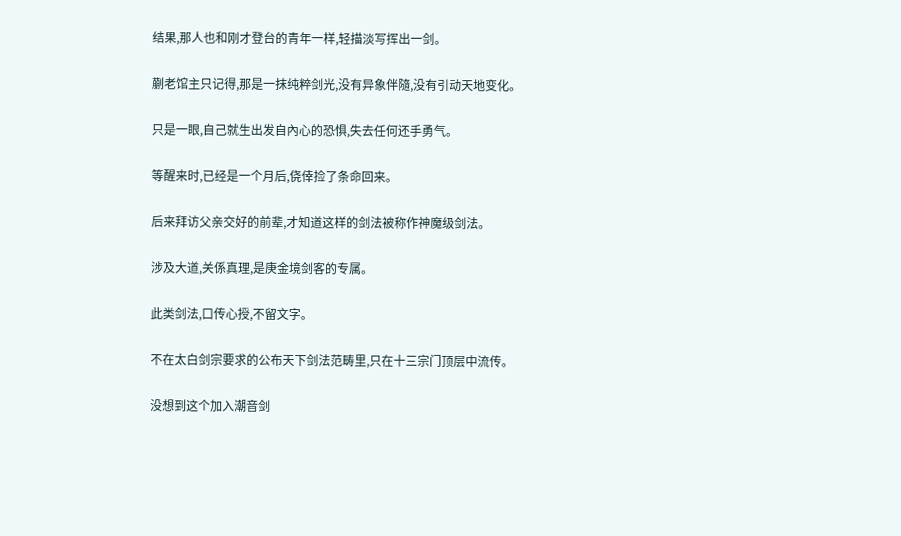结果,那人也和刚才登台的青年一样,轻描淡写挥出一剑。

蒯老馆主只记得,那是一抹纯粹剑光,没有异象伴隨,没有引动天地变化。

只是一眼,自己就生出发自內心的恐惧,失去任何还手勇气。

等醒来时,已经是一个月后,侥倖捡了条命回来。

后来拜访父亲交好的前辈,才知道这样的剑法被称作神魔级剑法。

涉及大道,关係真理,是庚金境剑客的专属。

此类剑法,口传心授,不留文字。

不在太白剑宗要求的公布天下剑法范畴里,只在十三宗门顶层中流传。

没想到这个加入潮音剑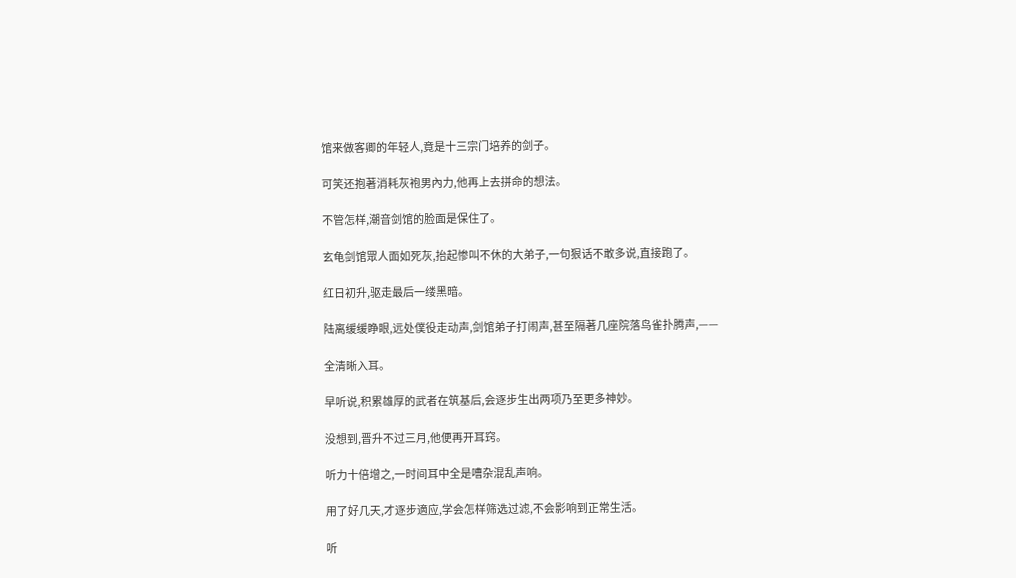馆来做客卿的年轻人,竟是十三宗门培养的剑子。

可笑还抱著消耗灰袍男內力,他再上去拼命的想法。

不管怎样,潮音剑馆的脸面是保住了。

玄龟剑馆眾人面如死灰,抬起惨叫不休的大弟子,一句狠话不敢多说,直接跑了。

红日初升,驱走最后一缕黑暗。

陆离缓缓睁眼,远处僕役走动声,剑馆弟子打闹声,甚至隔著几座院落鸟雀扑腾声,——

全清晰入耳。

早听说,积累雄厚的武者在筑基后,会逐步生出两项乃至更多神妙。

没想到,晋升不过三月,他便再开耳窍。

听力十倍增之,一时间耳中全是嘈杂混乱声响。

用了好几天,才逐步適应,学会怎样筛选过滤,不会影响到正常生活。

听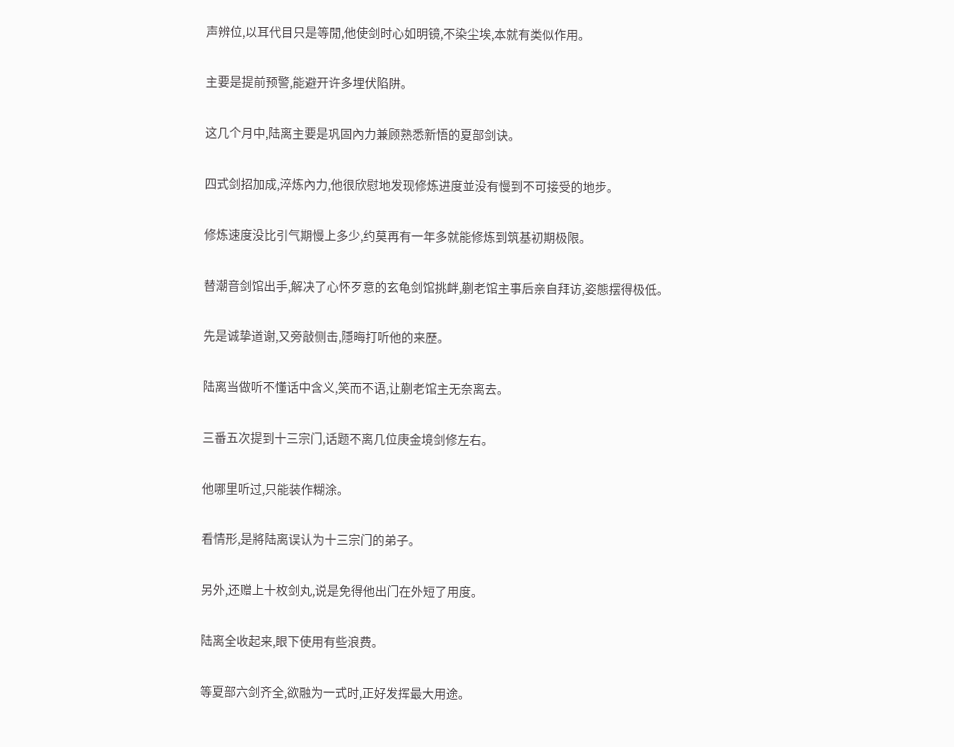声辨位,以耳代目只是等閒,他使剑时心如明镜,不染尘埃,本就有类似作用。

主要是提前预警,能避开许多埋伏陷阱。

这几个月中,陆离主要是巩固內力兼顾熟悉新悟的夏部剑诀。

四式剑招加成,淬炼內力,他很欣慰地发现修炼进度並没有慢到不可接受的地步。

修炼速度没比引气期慢上多少,约莫再有一年多就能修炼到筑基初期极限。

替潮音剑馆出手,解决了心怀歹意的玄龟剑馆挑衅,蒯老馆主事后亲自拜访,姿態摆得极低。

先是诚挚道谢,又旁敲侧击,隱晦打听他的来歷。

陆离当做听不懂话中含义,笑而不语,让蒯老馆主无奈离去。

三番五次提到十三宗门,话题不离几位庚金境剑修左右。

他哪里听过,只能装作糊涂。

看情形,是將陆离误认为十三宗门的弟子。

另外,还赠上十枚剑丸,说是免得他出门在外短了用度。

陆离全收起来,眼下使用有些浪费。

等夏部六剑齐全,欲融为一式时,正好发挥最大用途。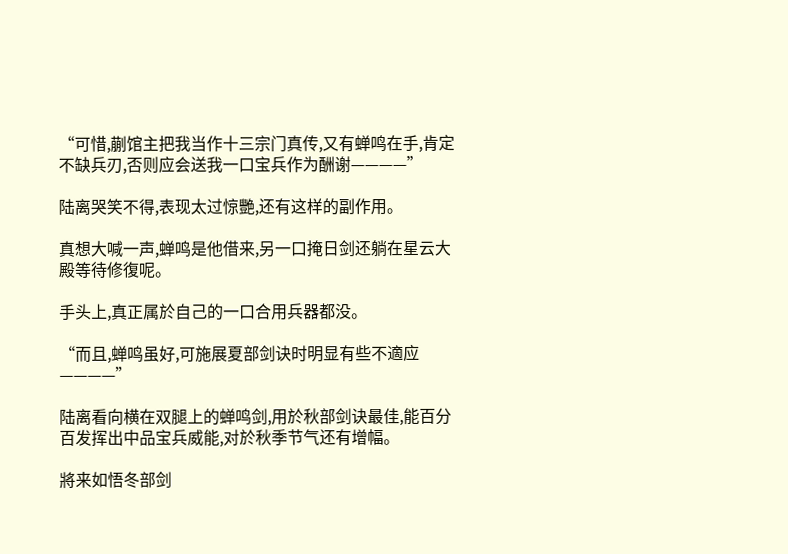“可惜,蒯馆主把我当作十三宗门真传,又有蝉鸣在手,肯定不缺兵刃,否则应会送我一口宝兵作为酬谢————”

陆离哭笑不得,表现太过惊艷,还有这样的副作用。

真想大喊一声,蝉鸣是他借来,另一口掩日剑还躺在星云大殿等待修復呢。

手头上,真正属於自己的一口合用兵器都没。

“而且,蝉鸣虽好,可施展夏部剑诀时明显有些不適应————”

陆离看向横在双腿上的蝉鸣剑,用於秋部剑诀最佳,能百分百发挥出中品宝兵威能,对於秋季节气还有增幅。

將来如悟冬部剑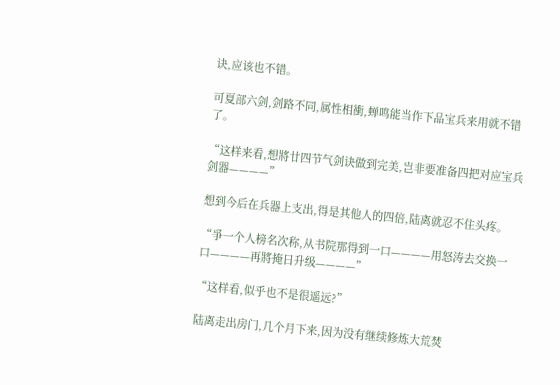诀,应该也不错。

可夏部六剑,剑路不同,属性相衝,蝉鸣能当作下品宝兵来用就不错了。

“这样来看,想將廿四节气剑诀做到完美,岂非要准备四把对应宝兵剑器————”

想到今后在兵器上支出,得是其他人的四倍,陆离就忍不住头疼。

“爭一个人榜名次称,从书院那得到一口————用怒涛去交换一口————再將掩日升级————”

“这样看,似乎也不是很遥远?”

陆离走出房门,几个月下来,因为没有继续修炼大荒焚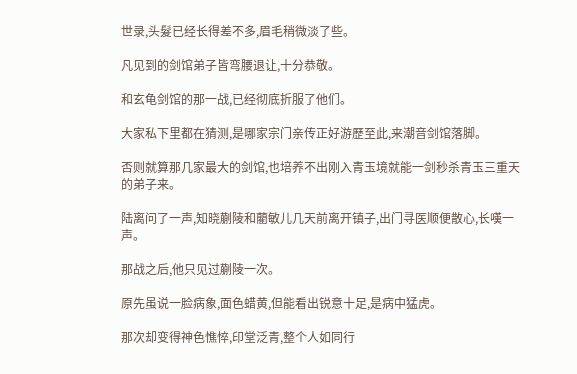世录,头髮已经长得差不多,眉毛稍微淡了些。

凡见到的剑馆弟子皆弯腰退让,十分恭敬。

和玄龟剑馆的那一战,已经彻底折服了他们。

大家私下里都在猜测,是哪家宗门亲传正好游歷至此,来潮音剑馆落脚。

否则就算那几家最大的剑馆,也培养不出刚入青玉境就能一剑秒杀青玉三重天的弟子来。

陆离问了一声,知晓蒯陵和藺敏儿几天前离开镇子,出门寻医顺便散心,长嘆一声。

那战之后,他只见过蒯陵一次。

原先虽说一脸病象,面色蜡黄,但能看出锐意十足,是病中猛虎。

那次却变得神色憔悴,印堂泛青,整个人如同行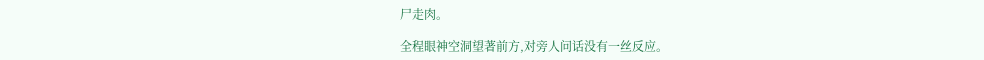尸走肉。

全程眼神空洞望著前方,对旁人问话没有一丝反应。